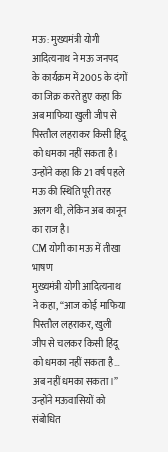मऊ: मुख्यमंत्री योगी आदित्यनाथ ने मऊ जनपद के कार्यक्रम में 2005 के दंगों का जिक्र करते हुए कहा कि अब माफिया खुली जीप से पिस्तौल लहराकर किसी हिंदू को धमका नहीं सकता है। उन्होंने कहा कि 21 वर्ष पहले मऊ की स्थिति पूरी तरह अलग थी, लेकिन अब कानून का राज है।
CM योगी का मऊ में तीखा भाषण
मुख्यमंत्री योगी आदित्यनाथ ने कहा, “आज कोई माफिया पिस्तौल लहराकर, खुली जीप से चलकर किसी हिंदू को धमका नहीं सकता है… अब नहीं धमका सकता।”
उन्होंने मऊवासियों को संबोधित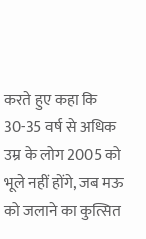करते हुए कहा कि 30-35 वर्ष से अधिक उम्र के लोग 2005 को भूले नहीं होंगे, जब मऊ को जलाने का कुत्सित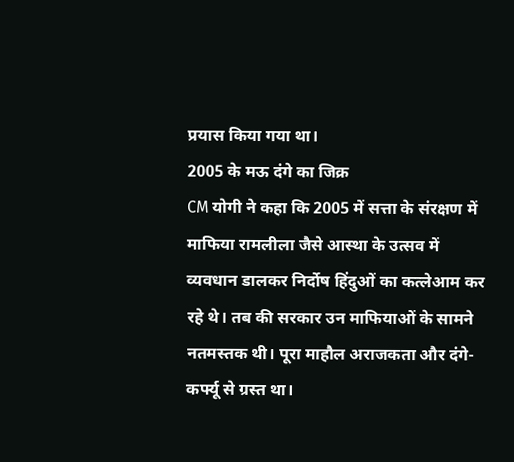प्रयास किया गया था।
2005 के मऊ दंगे का जिक्र
CM योगी ने कहा कि 2005 में सत्ता के संरक्षण में माफिया रामलीला जैसे आस्था के उत्सव में व्यवधान डालकर निर्दोष हिंदुओं का कत्लेआम कर रहे थे। तब की सरकार उन माफियाओं के सामने नतमस्तक थी। पूरा माहौल अराजकता और दंगे-कर्फ्यू से ग्रस्त था।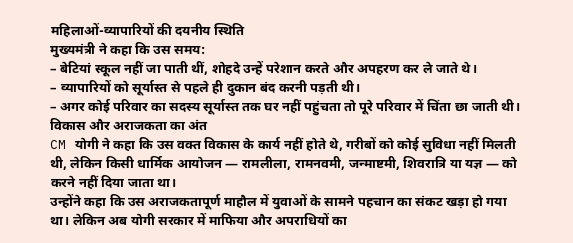महिलाओं-व्यापारियों की दयनीय स्थिति
मुख्यमंत्री ने कहा कि उस समय:
– बेटियां स्कूल नहीं जा पाती थीं, शोहदे उन्हें परेशान करते और अपहरण कर ले जाते थे।
– व्यापारियों को सूर्यास्त से पहले ही दुकान बंद करनी पड़ती थी।
– अगर कोई परिवार का सदस्य सूर्यास्त तक घर नहीं पहुंचता तो पूरे परिवार में चिंता छा जाती थी।
विकास और अराजकता का अंत
CM योगी ने कहा कि उस वक्त विकास के कार्य नहीं होते थे, गरीबों को कोई सुविधा नहीं मिलती थी, लेकिन किसी धार्मिक आयोजन — रामलीला, रामनवमी, जन्माष्टमी, शिवरात्रि या यज्ञ — को करने नहीं दिया जाता था।
उन्होंने कहा कि उस अराजकतापूर्ण माहौल में युवाओं के सामने पहचान का संकट खड़ा हो गया था। लेकिन अब योगी सरकार में माफिया और अपराधियों का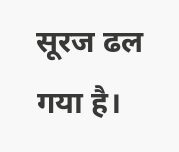सूरज ढल गया है।